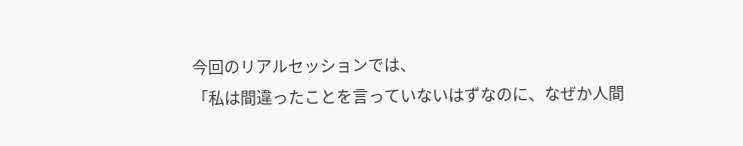今回のリアルセッションでは、
「私は間違ったことを言っていないはずなのに、なぜか人間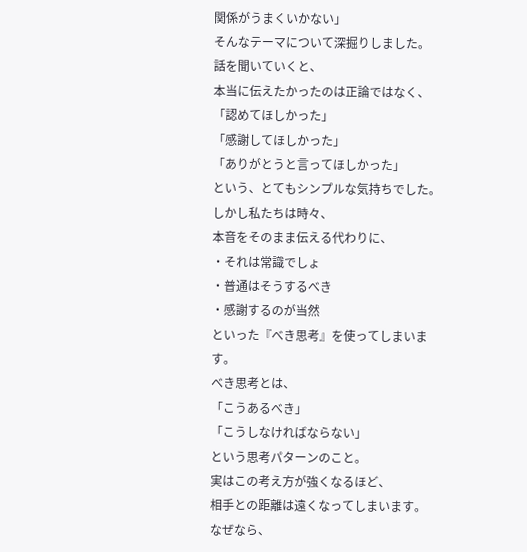関係がうまくいかない」
そんなテーマについて深掘りしました。
話を聞いていくと、
本当に伝えたかったのは正論ではなく、
「認めてほしかった」
「感謝してほしかった」
「ありがとうと言ってほしかった」
という、とてもシンプルな気持ちでした。
しかし私たちは時々、
本音をそのまま伝える代わりに、
・それは常識でしょ
・普通はそうするべき
・感謝するのが当然
といった『べき思考』を使ってしまいます。
べき思考とは、
「こうあるべき」
「こうしなければならない」
という思考パターンのこと。
実はこの考え方が強くなるほど、
相手との距離は遠くなってしまいます。
なぜなら、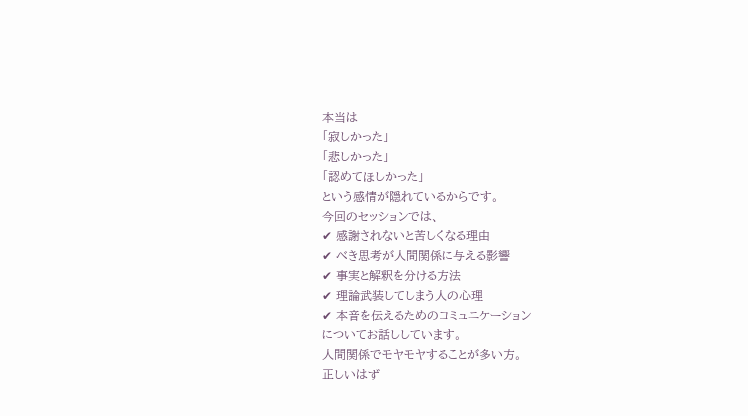本当は
「寂しかった」
「悲しかった」
「認めてほしかった」
という感情が隠れているからです。
今回のセッションでは、
✔ 感謝されないと苦しくなる理由
✔ べき思考が人間関係に与える影響
✔ 事実と解釈を分ける方法
✔ 理論武装してしまう人の心理
✔ 本音を伝えるためのコミュニケーション
についてお話ししています。
人間関係でモヤモヤすることが多い方。
正しいはず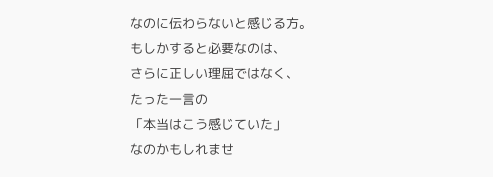なのに伝わらないと感じる方。
もしかすると必要なのは、
さらに正しい理屈ではなく、
たった一言の
「本当はこう感じていた」
なのかもしれませ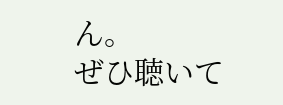ん。
ぜひ聴いて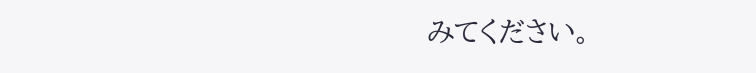みてください。